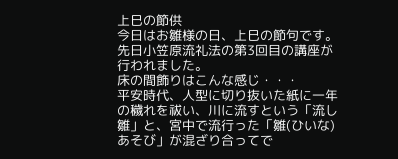上巳の節供
今日はお雛様の日、上巳の節句です。
先日小笠原流礼法の第3回目の講座が行われました。
床の間飾りはこんな感じ・・・
平安時代、人型に切り抜いた紙に一年の穢れを祓い、川に流すという「流し雛」と、宮中で流行った「雛(ひいな)あそび」が混ざり合ってで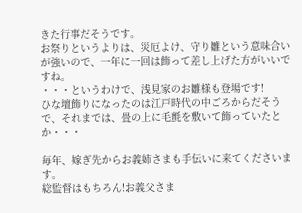きた行事だそうです。
お祭りというよりは、災厄よけ、守り雛という意味合いが強いので、一年に一回は飾って差し上げた方がいいですね。
・・・というわけで、浅見家のお雛様も登場です!
ひな壇飾りになったのは江戸時代の中ごろからだそうで、それまでは、畳の上に毛氈を敷いて飾っていたとか・・・

毎年、嫁ぎ先からお義姉さまも手伝いに来てくださいます。
総監督はもちろん!お義父さま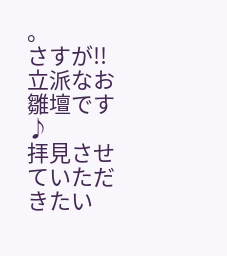。
さすが!!
立派なお雛壇です♪
拝見させていただきたい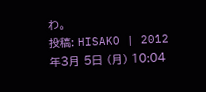わ。
投稿: HISAKO | 2012年3月 5日 (月) 10:04